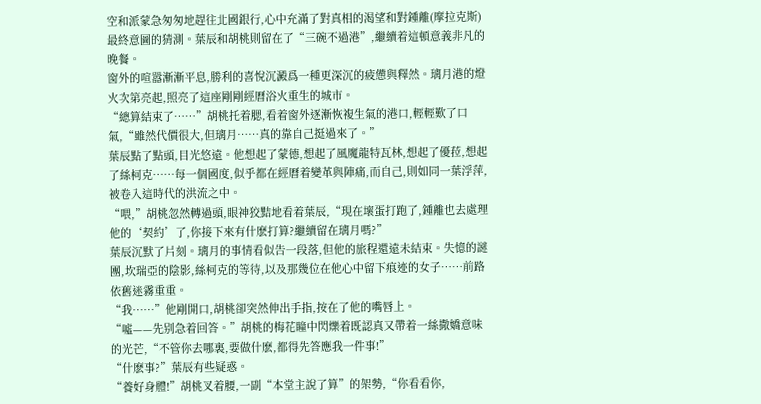空和派蒙急匆匆地趕往北國銀行,心中充滿了對真相的渴望和對鍾離(摩拉克斯)最終意圖的猜測。葉辰和胡桃則留在了“三碗不過港”,繼續着這頓意義非凡的晚餐。
窗外的喧嚣漸漸平息,勝利的喜悅沉澱爲一種更深沉的疲憊與釋然。璃月港的燈火次第亮起,照亮了這座剛剛經曆浴火重生的城市。
“總算結束了……”胡桃托着腮,看着窗外逐漸恢複生氣的港口,輕輕歎了口氣,“雖然代價很大,但璃月……真的靠自己挺過來了。”
葉辰點了點頭,目光悠遠。他想起了蒙德,想起了風魔龍特瓦林,想起了優菈,想起了絲柯克……每一個國度,似乎都在經曆着變革與陣痛,而自己,則如同一葉浮萍,被卷入這時代的洪流之中。
“喂,”胡桃忽然轉過頭,眼神狡黠地看着葉辰,“現在壞蛋打跑了,鍾離也去處理他的‘契約’了,你接下來有什麽打算?繼續留在璃月嗎?”
葉辰沉默了片刻。璃月的事情看似告一段落,但他的旅程還遠未結束。失憶的謎團,坎瑞亞的陰影,絲柯克的等待,以及那幾位在他心中留下痕迹的女子……前路依舊迷霧重重。
“我……”他剛開口,胡桃卻突然伸出手指,按在了他的嘴唇上。
“噓——先别急着回答。”胡桃的梅花瞳中閃爍着既認真又帶着一絲撒嬌意味的光芒,“不管你去哪裏,要做什麽,都得先答應我一件事!”
“什麽事?”葉辰有些疑惑。
“養好身體!”胡桃叉着腰,一副“本堂主說了算”的架勢,“你看看你,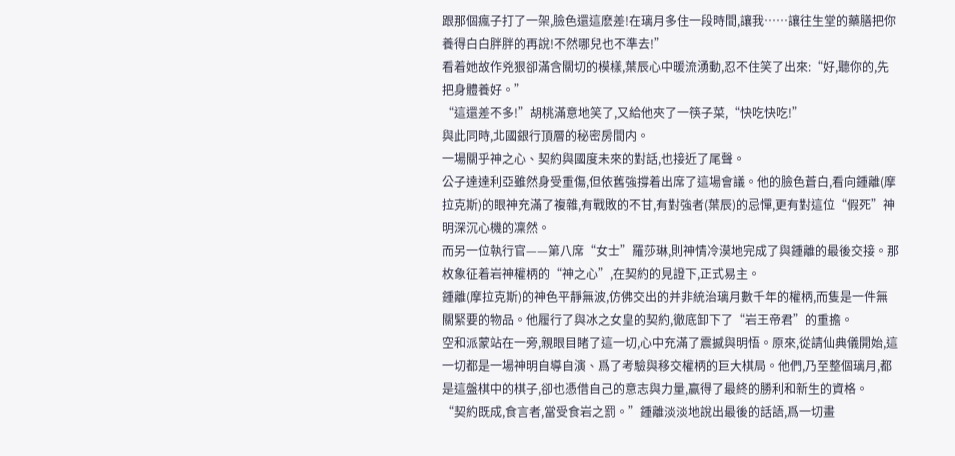跟那個瘋子打了一架,臉色還這麽差!在璃月多住一段時間,讓我……讓往生堂的藥膳把你養得白白胖胖的再說!不然哪兒也不準去!”
看着她故作兇狠卻滿含關切的模樣,葉辰心中暖流湧動,忍不住笑了出來:“好,聽你的,先把身體養好。”
“這還差不多!”胡桃滿意地笑了,又給他夾了一筷子菜,“快吃快吃!”
與此同時,北國銀行頂層的秘密房間内。
一場關乎神之心、契約與國度未來的對話,也接近了尾聲。
公子達達利亞雖然身受重傷,但依舊強撐着出席了這場會議。他的臉色蒼白,看向鍾離(摩拉克斯)的眼神充滿了複雜,有戰敗的不甘,有對強者(葉辰)的忌憚,更有對這位“假死”神明深沉心機的凜然。
而另一位執行官——第八席“女士”羅莎琳,則神情冷漠地完成了與鍾離的最後交接。那枚象征着岩神權柄的“神之心”,在契約的見證下,正式易主。
鍾離(摩拉克斯)的神色平靜無波,仿佛交出的并非統治璃月數千年的權柄,而隻是一件無關緊要的物品。他履行了與冰之女皇的契約,徹底卸下了“岩王帝君”的重擔。
空和派蒙站在一旁,親眼目睹了這一切,心中充滿了震撼與明悟。原來,從請仙典儀開始,這一切都是一場神明自導自演、爲了考驗與移交權柄的巨大棋局。他們,乃至整個璃月,都是這盤棋中的棋子,卻也憑借自己的意志與力量,赢得了最終的勝利和新生的資格。
“契約既成,食言者,當受食岩之罰。”鍾離淡淡地說出最後的話語,爲一切畫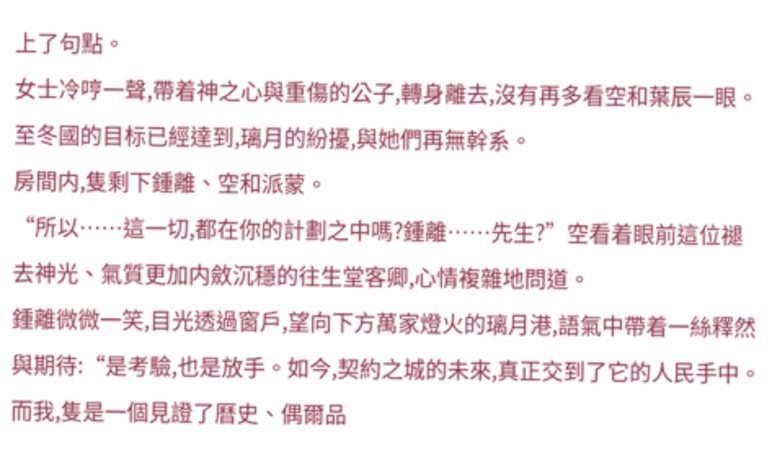上了句點。
女士冷哼一聲,帶着神之心與重傷的公子,轉身離去,沒有再多看空和葉辰一眼。至冬國的目标已經達到,璃月的紛擾,與她們再無幹系。
房間内,隻剩下鍾離、空和派蒙。
“所以……這一切,都在你的計劃之中嗎?鍾離……先生?”空看着眼前這位褪去神光、氣質更加内斂沉穩的往生堂客卿,心情複雜地問道。
鍾離微微一笑,目光透過窗戶,望向下方萬家燈火的璃月港,語氣中帶着一絲釋然與期待:“是考驗,也是放手。如今,契約之城的未來,真正交到了它的人民手中。而我,隻是一個見證了曆史、偶爾品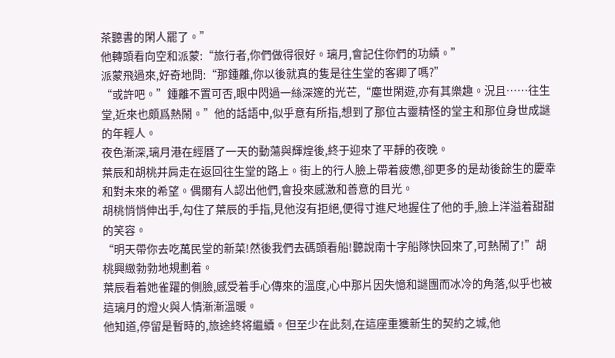茶聽書的閑人罷了。”
他轉頭看向空和派蒙:“旅行者,你們做得很好。璃月,會記住你們的功績。”
派蒙飛過來,好奇地問:“那鍾離,你以後就真的隻是往生堂的客卿了嗎?”
“或許吧。”鍾離不置可否,眼中閃過一絲深邃的光芒,“塵世閑遊,亦有其樂趣。況且……往生堂,近來也頗爲熱鬧。”他的話語中,似乎意有所指,想到了那位古靈精怪的堂主和那位身世成謎的年輕人。
夜色漸深,璃月港在經曆了一天的動蕩與輝煌後,終于迎來了平靜的夜晚。
葉辰和胡桃并肩走在返回往生堂的路上。街上的行人臉上帶着疲憊,卻更多的是劫後餘生的慶幸和對未來的希望。偶爾有人認出他們,會投來感激和善意的目光。
胡桃悄悄伸出手,勾住了葉辰的手指,見他沒有拒絕,便得寸進尺地握住了他的手,臉上洋溢着甜甜的笑容。
“明天帶你去吃萬民堂的新菜!然後我們去碼頭看船!聽說南十字船隊快回來了,可熱鬧了!”胡桃興緻勃勃地規劃着。
葉辰看着她雀躍的側臉,感受着手心傳來的溫度,心中那片因失憶和謎團而冰冷的角落,似乎也被這璃月的燈火與人情漸漸溫暖。
他知道,停留是暫時的,旅途終将繼續。但至少在此刻,在這座重獲新生的契約之城,他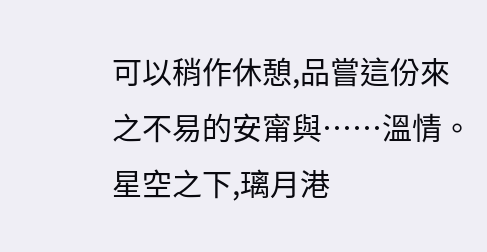可以稍作休憩,品嘗這份來之不易的安甯與……溫情。
星空之下,璃月港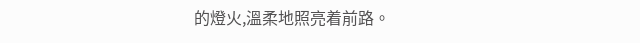的燈火,溫柔地照亮着前路。